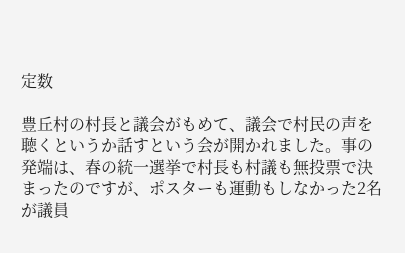定数

豊丘村の村長と議会がもめて、議会で村民の声を聴くというか話すという会が開かれました。事の発端は、春の統一選挙で村長も村議も無投票で決まったのですが、ポスターも運動もしなかった2名が議員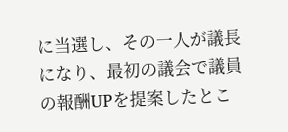に当選し、その一人が議長になり、最初の議会で議員の報酬UPを提案したとこ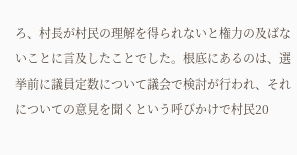ろ、村長が村民の理解を得られないと権力の及ばないことに言及したことでした。根底にあるのは、選挙前に議員定数について議会で検討が行われ、それについての意見を聞くという呼びかけで村民20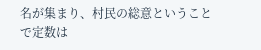名が集まり、村民の総意ということで定数は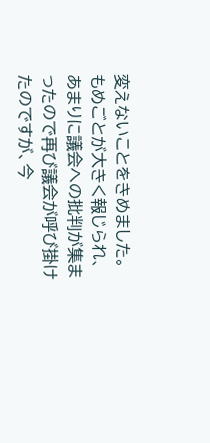変えないことをきめました。もめごとが大きく報じられ、あまりに議会への批判が集まったので再び議会が呼び掛けたのですが、今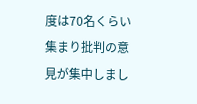度は70名くらい集まり批判の意見が集中しまし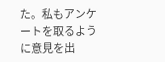た。私もアンケートを取るように意見を出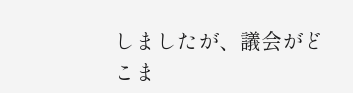しましたが、議会がどこま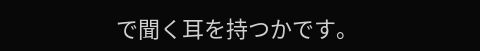で聞く耳を持つかです。